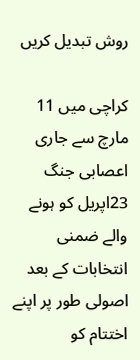روش تبدیل کریں

کراچی میں 11 مارچ سے جاری اعصابی جنگ 23اپریل کو ہونے والے ضمنی انتخابات کے بعد اصولی طور پر اپنے اختتام کو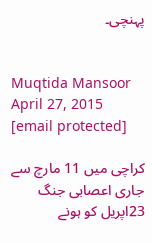پہنچی۔


Muqtida Mansoor April 27, 2015
[email protected]

کراچی میں 11 مارچ سے جاری اعصابی جنگ 23اپریل کو ہونے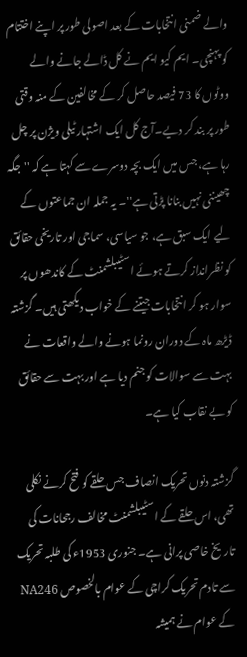والے ضمنی انتخابات کے بعد اصولی طور پر اپنے اختتام کو پہنچی۔ ایم کیو ایم نے کل ڈالے جانے والے ووٹوں کا 73 فیصد حاصل کر کے مخالفین کے منہ وقتی طور پر بند کر دیے۔آج کل ایک اشتہار ٹیلی ویژن پر چل رہا ہے، جس میں ایک بچہ دوسرے سے کہتا ہے کہ ''جگہ چھیننی نہیں بنانا پڑتی ہے''۔ یہ جملہ ان جماعتوں کے لیے ایک سبق ہے، جو سیاسی، سماجی اور تاریخی حقائق کو نظرانداز کرتے ہوئے اسٹیبلشمنٹ کے کاندھوں پر سوار ہو کر انتخابات جیتنے کے خواب دیکھتی ہیں۔ گزشتہ ڈیڑھ ماہ کے دوران رونما ہونے والے واقعات نے بہت سے سوالات کو جنم دیا ہے اور بہت سے حقائق کو بے نقاب کیا ہے۔

گزشتہ دنوں تحریک انصاف جس حلقے کو فتح کرنے نکلی تھی، اس حلقے کے اسٹیبلشمنٹ مخالف رجحانات کی تاریخ خاصی پرانی ہے۔ جنوری 1953ء کی طلبہ تحریک سے تادم تحریک کراچی کے عوام بالخصوص NA246 کے عوام نے ہمیشہ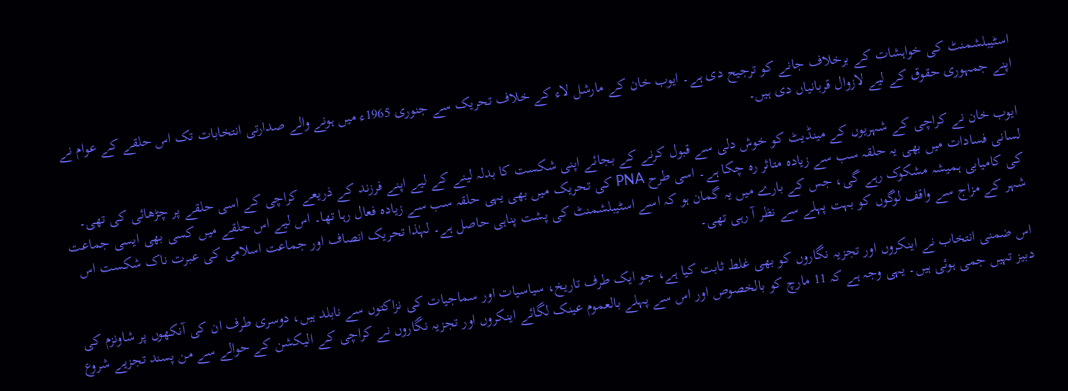اسٹیبلشمنٹ کی خواہشات کے برخلاف جانے کو ترجیح دی ہے۔ ایوب خان کے مارشل لاء کے خلاف تحریک سے جنوری 1965ء میں ہونے والے صدارتی انتخابات تک اس حلقے کے عوام نے اپنے جمہوری حقوق کے لیے لازوال قربانیاں دی ہیں۔

ایوب خان نے کراچی کے شہریوں کے مینڈیٹ کو خوش دلی سے قبول کرنے کے بجائے اپنی شکست کا بدلہ لینے کے لیے اپنے فرزند کے ذریعے کراچی کے اسی حلقے پر چڑھائی کی تھی۔ لسانی فسادات میں بھی یہ حلقہ سب سے زیادہ متاثر رہ چکا ہے۔ اسی طرح PNA کی تحریک میں بھی یہی حلقہ سب سے زیادہ فعال رہا تھا۔ اس لیے اس حلقے میں کسی بھی ایسی جماعت کی کامیابی ہمیشہ مشکوک رہے گی، جس کے بارے میں یہ گمان ہو کہ اسے اسٹیبلشمنٹ کی پشت پناہی حاصل ہے۔ لہٰذا تحریک انصاف اور جماعت اسلامی کی عبرت ناک شکست اس شہر کے مزاج سے واقف لوگوں کو بہت پہلے سے نظر آ رہی تھی۔

اس ضمنی انتخاب نے اینکروں اور تجزیہ نگاروں کو بھی غلط ثابت کیا ہے، جو ایک طرف تاریخ، سیاسیات اور سماجیات کی نزاکتوں سے نابلد ہیں، دوسری طرف ان کی آنکھوں پر شاونزم کی دبیز تہیں جمی ہوئی ہیں۔ یہی وجہ ہے کہ 11 مارچ کو بالخصوص اور اس سے پہلے بالعموم عینک لگائے اینکروں اور تجزیہ نگاروں نے کراچی کے الیکشن کے حوالے سے من پسند تجزیے شروع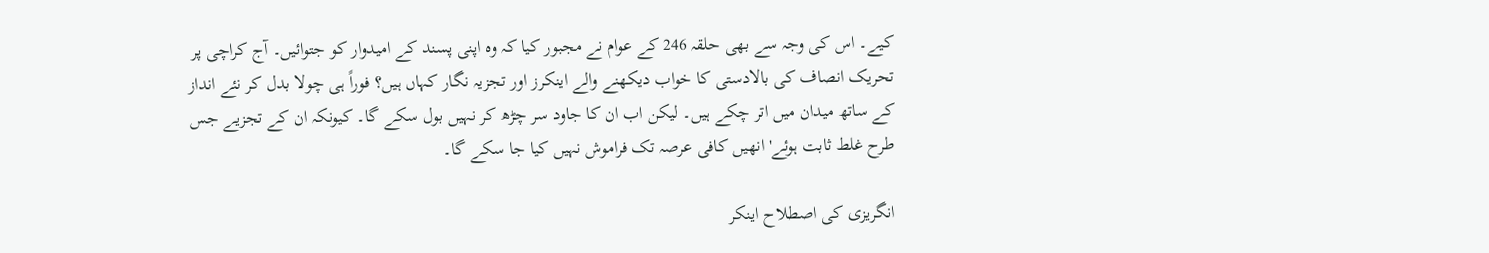کیے۔ اس کی وجہ سے بھی حلقہ 246 کے عوام نے مجبور کیا کہ وہ اپنی پسند کے امیدوار کو جتوائیں۔ آج کراچی پر تحریک انصاف کی بالادستی کا خواب دیکھنے والے اینکرز اور تجزیہ نگار کہاں ہیں؟ فوراً ہی چولا بدل کر نئے انداز کے ساتھ میدان میں اتر چکے ہیں۔ لیکن اب ان کا جاود سر چڑھ کر نہیں بول سکے گا۔ کیونکہ ان کے تجزیے جس طرح غلط ثابت ہوئے' انھیں کافی عرصہ تک فراموش نہیں کیا جا سکے گا۔

انگریزی کی اصطلاح اینکر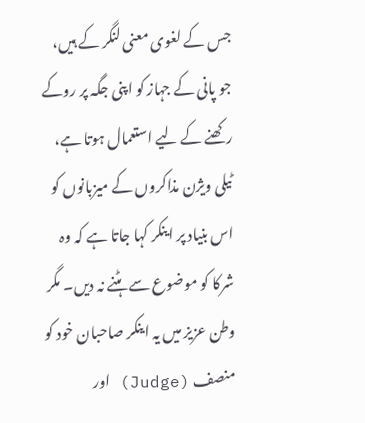جس کے لغوی معنی لنگر کے ہیں، جو پانی کے جہاز کو اپنی جگہ پر روکے رکھنے کے لیے استعمال ہوتا ہے، ٹیلی ویژن مذاکروں کے میزبانوں کو اس بنیاد پر اینکر کہا جاتا ہے کہ وہ شرکا کو موضوع سے ہٹنے نہ دیں۔ مگر وطن عزیز میں یہ اینکر صاحبان خود کو منصف (Judge) اور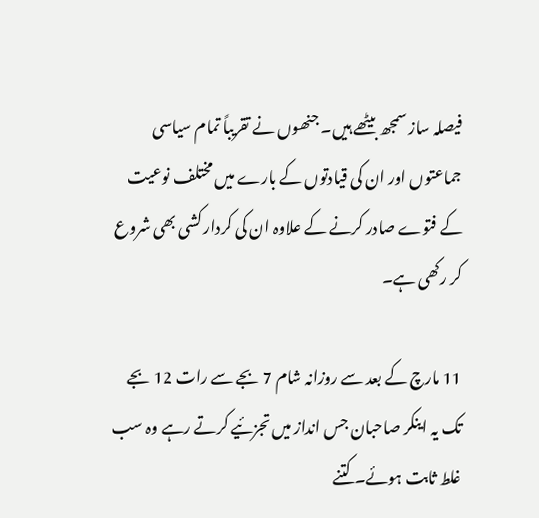فیصلہ ساز سمجھ بیٹھے ہیں۔ جنھوں نے تقریباً تمام سیاسی جماعتوں اور ان کی قیادتوں کے بارے میں مختلف نوعیت کے فتوے صادر کرنے کے علاوہ ان کی کردار کشی بھی شروع کر رکھی ہے۔

11 مارچ کے بعد سے روزانہ شام 7 بجے سے رات 12 بجے تک یہ اینکر صاحبان جس انداز میں تجزئیے کرتے رہے وہ سب غلط ثابت ہوئے۔ کتنے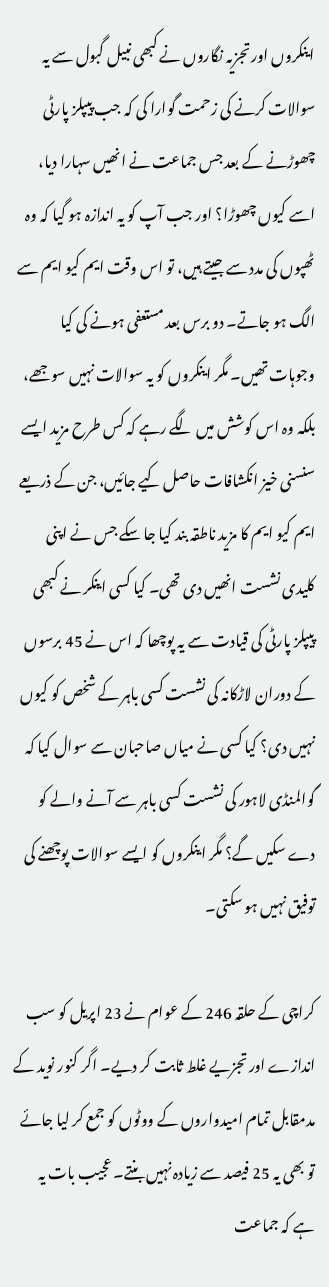اینکروں اور تجزیہ نگاروں نے کبھی نبیل گبول سے یہ سوالات کرنے کی زحمت گوارا کی کہ جب پیپلز پارٹی چھوڑنے کے بعد جس جماعت نے انھیں سہارا دیا، اسے کیوں چھوڑا؟ اور جب آپ کو یہ اندازہ ہو گیا کہ وہ ٹھپوں کی مدد سے جیتے ہیں، تو اس وقت ایم کیو ایم سے الگ ہو جاتے۔ دو برس بعد مستعفی ہونے کی کیا وجوہات تھیں۔ مگر اینکروں کو یہ سوالات نہیں سوجھے، بلکہ وہ اس کوشش میں لگے رہے کہ کس طرح مزید ایسے سنسنی خیز انکشافات حاصل کیے جائیں، جن کے ذریعے ایم کیو ایم کا مزید ناطقہ بند کیا جا سکے جس نے اپنی کلیدی نشست انھیں دی تھی۔ کیا کسی اینکر نے کبھی پیپلز پارٹی کی قیادت سے یہ پوچھا کہ اس نے 45 برسوں کے دوران لاڑکانہ کی نشست کسی باہر کے شخص کو کیوں نہیں دی؟ کیا کسی نے میاں صاحبان سے سوال کیا کہ گوالمنڈی لاہور کی نشست کسی باہر سے آنے والے کو دے سکیں گے؟ مگر اینکروں کو ایسے سوالات پوچھنے کی توفیق نہیں ہو سکتی۔

کراچی کے حلقہ 246 کے عوام نے 23 اپریل کو سب اندازے اور تجزیے غلط ثابت کر دیے۔ اگر کنور نوید کے مدمقابل تمام امیدواروں کے ووٹوں کو جمع کر لیا جائے تو بھی یہ 25 فیصد سے زیادہ نہیں بنتے۔ عجیب بات یہ ہے کہ جماعت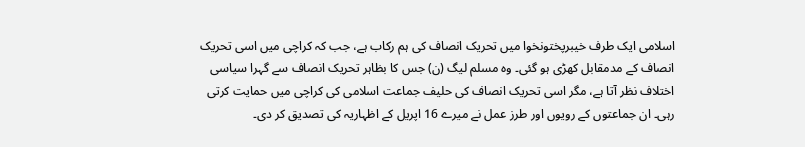اسلامی ایک طرف خیبرپختونخوا میں تحریک انصاف کی ہم رکاب ہے، جب کہ کراچی میں اسی تحریک انصاف کے مدمقابل کھڑی ہو گئی۔ وہ مسلم لیگ (ن) جس کا بظاہر تحریک انصاف سے گہرا سیاسی اختلاف نظر آتا ہے، مگر اسی تحریک انصاف کی حلیف جماعت اسلامی کی کراچی میں حمایت کرتی رہی۔ ان جماعتوں کے رویوں اور طرز عمل نے میرے 16 اپریل کے اظہاریہ کی تصدیق کر دی۔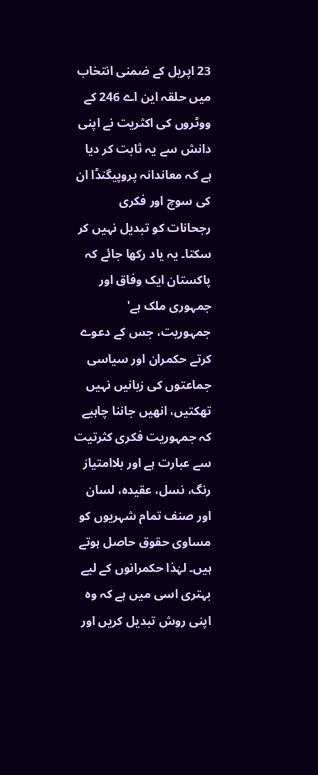23 اپریل کے ضمنی انتخاب میں حلقہ این اے 246 کے ووٹروں کی اکثریت نے اپنی دانش سے یہ ثابت کر دیا ہے کہ معاندانہ پروپیگنڈا ان کی سوچ اور فکری رجحانات کو تبدیل نہیں کر سکتا۔ یہ یاد رکھا جائے کہ پاکستان ایک وفاق اور جمہوری ملک ہے' جمہوریت، جس کے دعوے کرتے حکمران اور سیاسی جماعتوں کی زبانیں نہیں تھکتیں، انھیں جاننا چاہیے کہ جمہوریت فکری کثرتیت سے عبارت ہے اور بلاامتیاز رنگ، نسل، عقیدہ، لسان اور صنف تمام شہریوں کو مساوی حقوق حاصل ہوتے ہیں۔ لہٰذا حکمرانوں کے لیے بہتری اسی میں ہے کہ وہ اپنی روش تبدیل کریں اور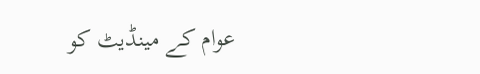عوام کے مینڈیٹ کو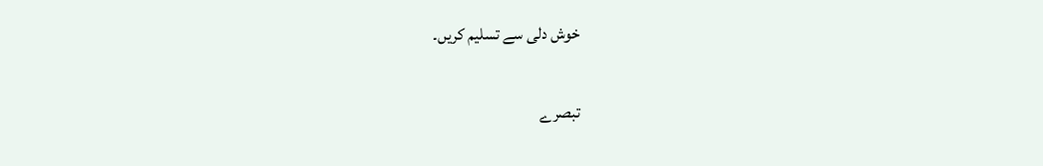خوش دلی سے تسلیم کریں۔

تبصرے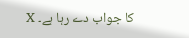کا جواب دے رہا ہے۔ X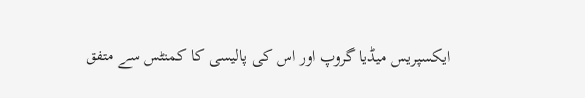ایکسپریس میڈیا گروپ اور اس کی پالیسی کا کمنٹس سے متفق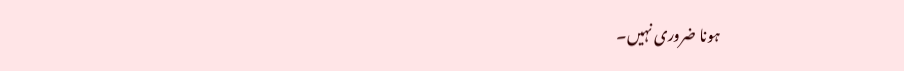ہونا ضروری نہیں۔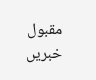مقبول خبریں